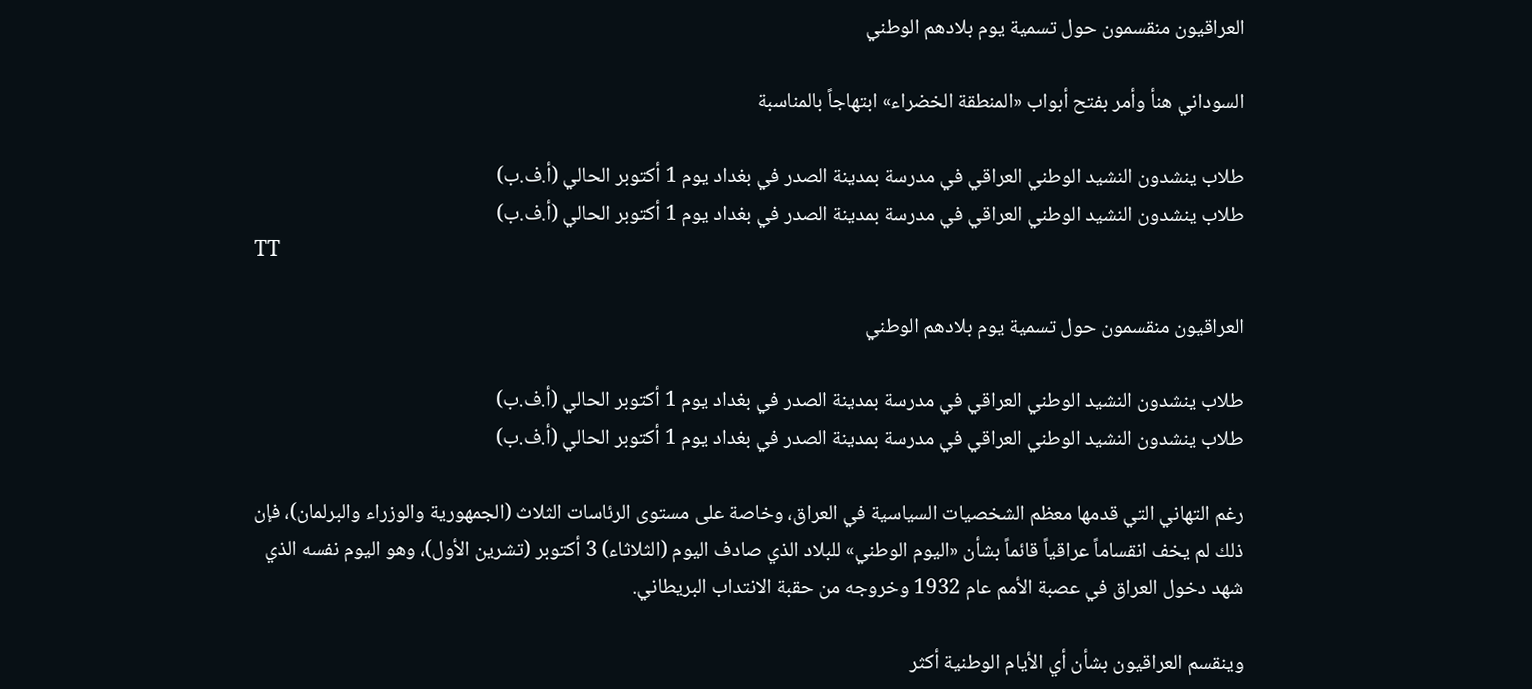العراقيون منقسمون حول تسمية يوم بلادهم الوطني

السوداني هنأ وأمر بفتح أبواب «المنطقة الخضراء» ابتهاجاً بالمناسبة

طلاب ينشدون النشيد الوطني العراقي في مدرسة بمدينة الصدر في بغداد يوم 1 أكتوبر الحالي (أ.ف.ب)
طلاب ينشدون النشيد الوطني العراقي في مدرسة بمدينة الصدر في بغداد يوم 1 أكتوبر الحالي (أ.ف.ب)
TT

العراقيون منقسمون حول تسمية يوم بلادهم الوطني

طلاب ينشدون النشيد الوطني العراقي في مدرسة بمدينة الصدر في بغداد يوم 1 أكتوبر الحالي (أ.ف.ب)
طلاب ينشدون النشيد الوطني العراقي في مدرسة بمدينة الصدر في بغداد يوم 1 أكتوبر الحالي (أ.ف.ب)

رغم التهاني التي قدمها معظم الشخصيات السياسية في العراق، وخاصة على مستوى الرئاسات الثلاث (الجمهورية والوزراء والبرلمان)، فإن ذلك لم يخف انقساماً عراقياً قائماً بشأن «اليوم الوطني» للبلاد الذي صادف اليوم (الثلاثاء) 3 أكتوبر (تشرين الأول)، وهو اليوم نفسه الذي شهد دخول العراق في عصبة الأمم عام 1932 وخروجه من حقبة الانتداب البريطاني.

وينقسم العراقيون بشأن أي الأيام الوطنية أكثر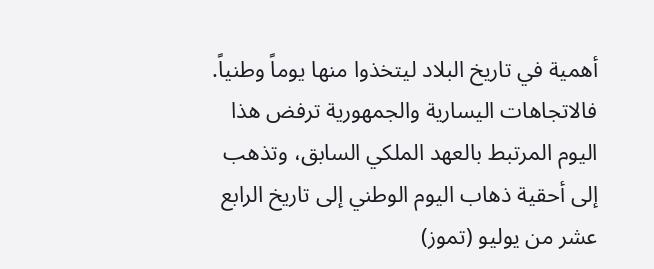أهمية في تاريخ البلاد ليتخذوا منها يوماً وطنياً. فالاتجاهات اليسارية والجمهورية ترفض هذا اليوم المرتبط بالعهد الملكي السابق، وتذهب إلى أحقية ذهاب اليوم الوطني إلى تاريخ الرابع عشر من يوليو (تموز)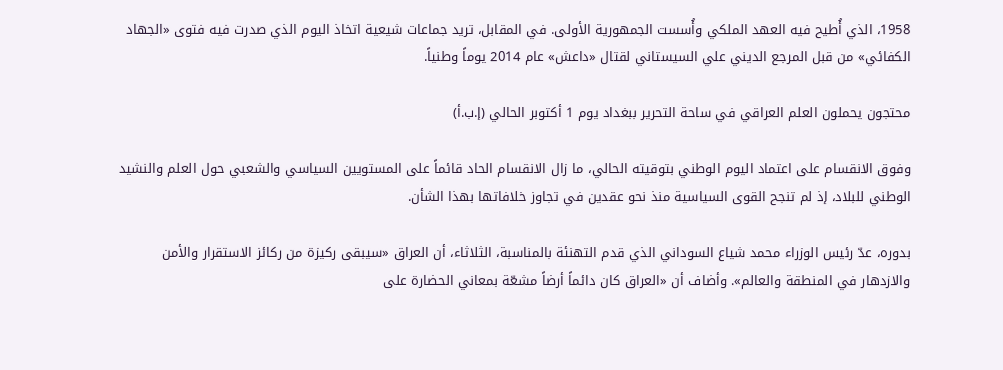1958، الذي أُطيح فيه العهد الملكي وأُسست الجمهورية الأولى. في المقابل، تريد جماعات شيعية اتخاذ اليوم الذي صدرت فيه فتوى «الجهاد الكفائي» من قبل المرجع الديني علي السيستاني لقتال «داعش» عام 2014 يوماً وطنياً.

محتجون يحملون العلم العراقي في ساحة التحرير ببغداد يوم 1 أكتوبر الحالي (إ.ب.أ)

وفوق الانقسام على اعتماد اليوم الوطني بتوقيته الحالي، ما زال الانقسام الحاد قائماً على المستويين السياسي والشعبي حول العلم والنشيد الوطني للبلاد، إذ لم تنجح القوى السياسية منذ نحو عقدين في تجاوز خلافاتها بهذا الشأن.

بدوره، عدّ رئيس الوزراء محمد شياع السوداني الذي قدم التهنئة بالمناسبة، الثلاثاء، أن العراق «سيبقى ركيزة من ركائز الاستقرار والأمن والازدهار في المنطقة والعالم». وأضاف أن «العراق كان دائماً أرضاً مشعّة بمعاني الحضارة على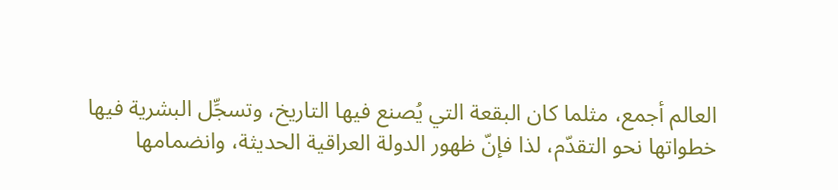العالم أجمع، مثلما كان البقعة التي يُصنع فيها التاريخ، وتسجِّل البشرية فيها خطواتها نحو التقدّم، لذا فإنّ ظهور الدولة العراقية الحديثة، وانضمامها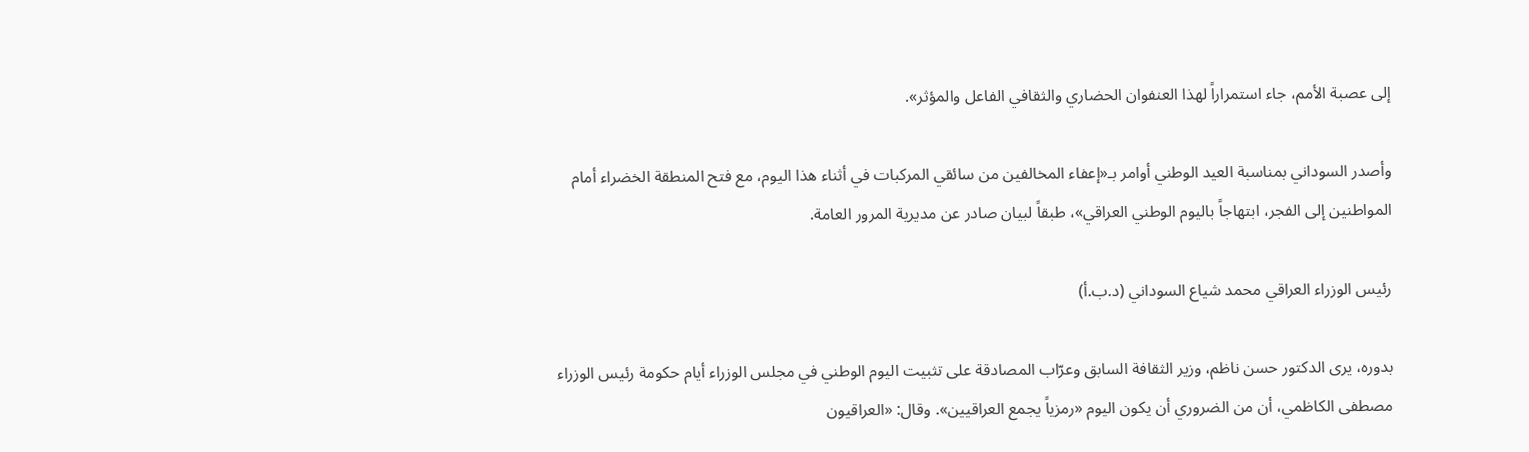إلى عصبة الأمم، جاء استمراراً لهذا العنفوان الحضاري والثقافي الفاعل والمؤثر».

وأصدر السوداني بمناسبة العيد الوطني أوامر بـ«إعفاء المخالفين من سائقي المركبات في أثناء هذا اليوم، مع فتح المنطقة الخضراء أمام المواطنين إلى الفجر، ابتهاجاً باليوم الوطني العراقي»، طبقاً لبيان صادر عن مديرية المرور العامة.

رئيس الوزراء العراقي محمد شياع السوداني (د.ب.أ)

بدوره، يرى الدكتور حسن ناظم، وزير الثقافة السابق وعرّاب المصادقة على تثبيت اليوم الوطني في مجلس الوزراء أيام حكومة رئيس الوزراء مصطفى الكاظمي، أن من الضروري أن يكون اليوم «رمزياً يجمع العراقيين». وقال: «العراقيون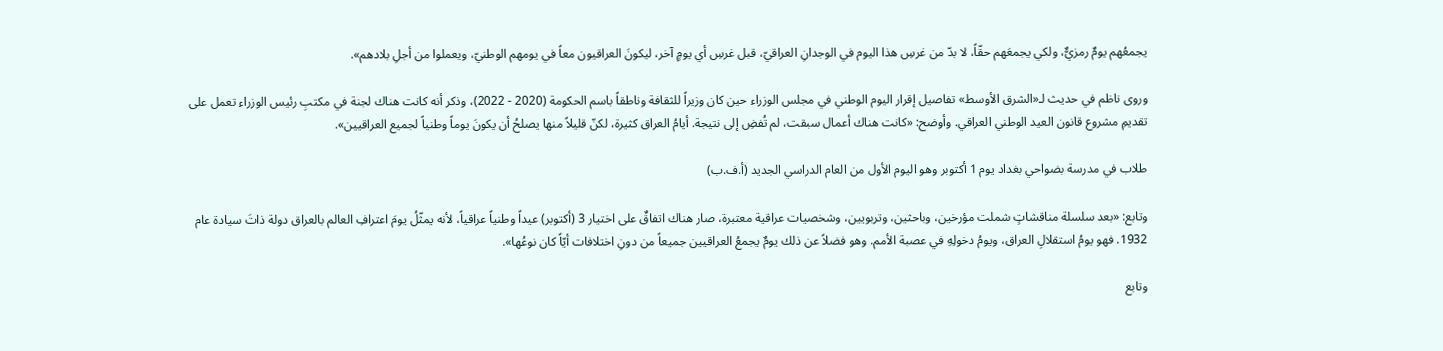يجمعُهم يومٌ رمزيٌّ، ولكي يجمعَهم حقّاً، لا بدّ من غرسِ هذا اليوم في الوجدانِ العراقيّ، قبل غرسِ أي يومٍ آخر، ليكونَ العراقيون معاً في يومهم الوطنيّ، ويعملوا من أجلِ بلادهم».

وروى ناظم في حديث لـ«الشرق الأوسط» تفاصيل إقرار اليوم الوطني في مجلس الوزراء حين كان وزيراً للثقافة وناطقاً باسم الحكومة (2020 - 2022)، وذكر أنه كانت هناك لجنة في مكتبِ رئيس الوزراء تعمل على تقديمِ مشروع قانون العيد الوطني العراقي. وأوضح: «كانت هناك أعمال سبقت، لم تُفضِ إلى نتيجة. أيامُ العراق كثيرة، لكنّ قليلاً منها يصلحُ أن يكونَ يوماً وطنياً لجميع العراقيين».

طلاب في مدرسة بضواحي بغداد يوم 1 أكتوبر وهو اليوم الأول من العام الدراسي الجديد (أ.ف.ب)

وتابع: «بعد سلسلة مناقشاتٍ شملت مؤرخين، وباحثين، وتربويين، وشخصيات عراقية معتبرة، صار هناك اتفاقٌ على اختيار 3 (أكتوبر) عيداً وطنياً عراقياً، لأنه يمثّلُ يومَ اعترافِ العالم بالعراق دولة ذاتَ سيادة عام 1932. فهو يومُ استقلالِ العراق، ويومُ دخولِهِ في عصبة الأمم. وهو فضلاً عن ذلك يومٌ يجمعُ العراقيين جميعاً من دونِ اختلافات أيّاً كان نوعُها».

وتابع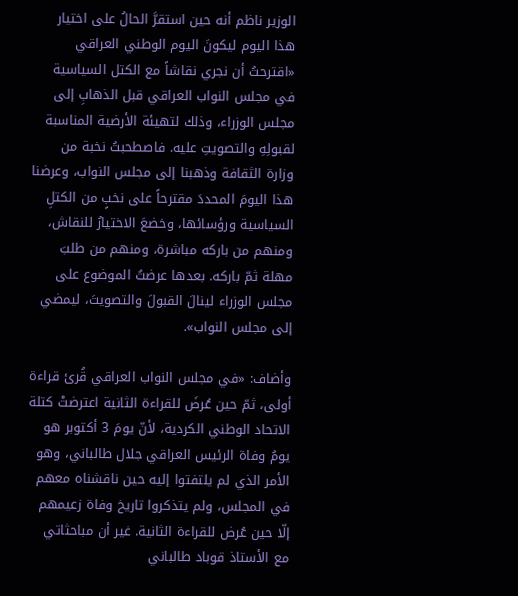الوزير ناظم أنه حين استقرَّ الحالُ على اختيار هذا اليوم ليكونَ اليوم الوطني العراقي «اقترحتُ أن نجري نقاشاً مع الكتل السياسية في مجلس النواب العراقي قبل الذهابِ إلى مجلس الوزراء، وذلك لتهيئة الأرضية المناسبة لقبولِهِ والتصويتِ عليه. فاصطحبتُ نخبة من وزارة الثقافة وذهبنا إلى مجلس النواب، وعرضنا هذا اليومَ المحددَ مقترحاً على نخبٍ من الكتلِ السياسية ورؤسائها، وخضعَ الاختيارُ للنقاش، ومنهم من باركه مباشرة، ومنهم من طلبَ مهلة ثمّ باركه. بعدها عرضتُ الموضوع على مجلس الوزراء لينالَ القبولَ والتصويتَ، ليمضي إلى مجلس النواب».

وأضاف: «في مجلس النواب العراقي قُرئ قراءة أولى، ثمّ حين عُرضَ للقراءة الثانية اعترضتْ كتلة الاتحاد الوطني الكردية، لأنّ يومَ 3 أكتوبر هو يومُ وفاة الرئيس العراقي جلال طالباني، وهو الأمر الذي لم يلتفتوا إليه حين ناقشناه معهم في المجلس، ولم يتذكروا تاريخ وفاة زعيمهم إلّا حين عُرض للقراءة الثانية. غير أن مباحثاتي مع الأستاذ قوباد طالباني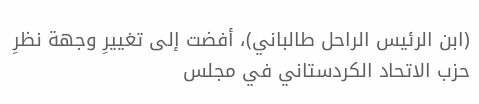(ابن الرئيس الراحل طالباني)، أفضت إلى تغييرِ وجهة نظرِ حزب الاتحاد الكردستاني في مجلس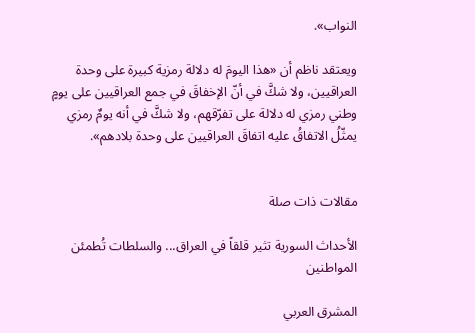النواب».

ويعتقد ناظم أن «هذا اليومَ له دلالة رمزية كبيرة على وحدة العراقيين، ولا شكَّ في أنّ الإخفاقَ في جمع العراقيين على يومٍ وطني رمزي له دلالة على تفرّقهم، ولا شكَّ في أنه يومٌ رمزي يمثّلُ الاتفاقُ عليه اتفاقَ العراقيين على وحدة بلادهم».


مقالات ذات صلة

الأحداث السورية تثير قلقاً في العراق... والسلطات تُطمئن المواطنين

المشرق العربي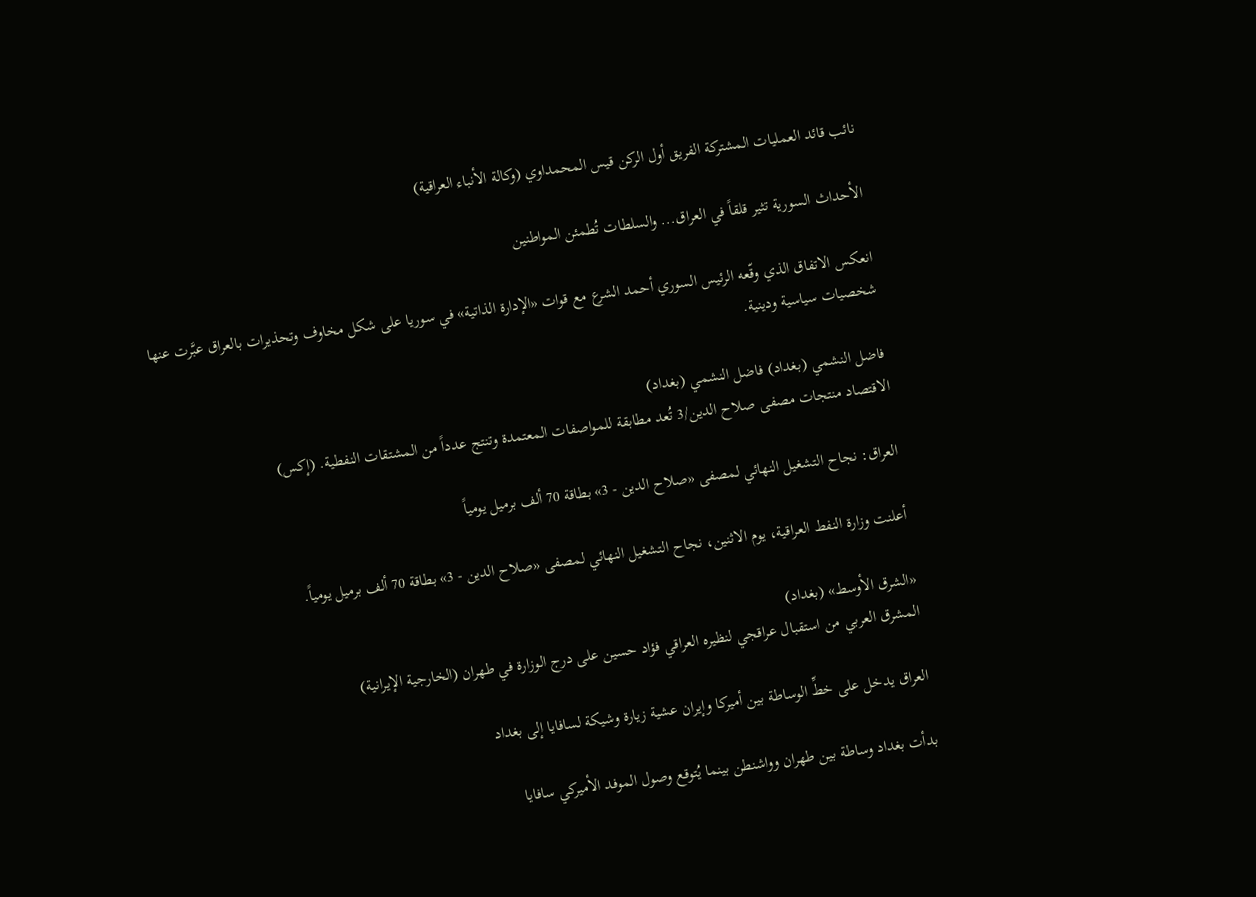نائب قائد العمليات المشتركة الفريق أول الركن قيس المحمداوي (وكالة الأنباء العراقية)

الأحداث السورية تثير قلقاً في العراق... والسلطات تُطمئن المواطنين

انعكس الاتفاق الذي وقّعه الرئيس السوري أحمد الشرع مع قوات «الإدارة الذاتية» في سوريا على شكل مخاوف وتحذيرات بالعراق عبَّرت عنها شخصيات سياسية ودينية.

فاضل النشمي (بغداد) فاضل النشمي (بغداد)
الاقتصاد منتجات مصفى صلاح الدين/3 تُعد مطابقة للمواصفات المعتمدة وتنتج عدداً من المشتقات النفطية. (إكس)

العراق: نجاح التشغيل النهائي لمصفى «صلاح الدين - 3» بطاقة 70 ألف برميل يومياً

أعلنت وزارة النفط العراقية، يوم الاثنين، نجاح التشغيل النهائي لمصفى «صلاح الدين - 3» بطاقة 70 ألف برميل يومياً.

«الشرق الأوسط» (بغداد)
المشرق العربي من استقبال عراقجي لنظيره العراقي فؤاد حسين على درج الوزارة في طهران (الخارجية الإيرانية)

العراق يدخل على خطِّ الوساطة بين أميركا وإيران عشية زيارة وشيكة لسافايا إلى بغداد

بدأت بغداد وساطة بين طهران وواشنطن بينما يُتوقع وصول الموفد الأميركي سافايا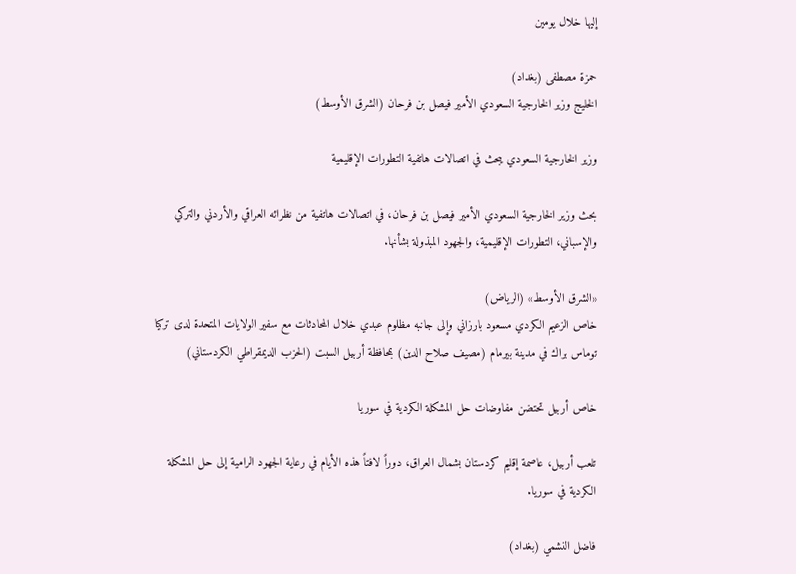إليها خلال يومين

حمزة مصطفى (بغداد)
الخليج وزير الخارجية السعودي الأمير فيصل بن فرحان (الشرق الأوسط)

وزير الخارجية السعودي يبحث في اتصالات هاتفية التطورات الإقليمية

بحث وزير الخارجية السعودي الأمير فيصل بن فرحان، في اتصالات هاتفية من نظرائه العراقي والأردني والتركي والإسباني، التطورات الإقليمية، والجهود المبذولة بشأنها.

«الشرق الأوسط» (الرياض)
خاص الزعيم الكردي مسعود بارزاني وإلى جانبه مظلوم عبدي خلال المحادثات مع سفير الولايات المتحدة لدى تركيا توماس براك في مدينة بيرمام (مصيف صلاح الدين) بمحافظة أربيل السبت (الحزب الديمقراطي الكردستاني)

خاص أربيل تحتضن مفاوضات حل المشكلة الكردية في سوريا

تلعب أربيل، عاصمة إقليم كردستان بشمال العراق، دوراً لافتاً هذه الأيام في رعاية الجهود الرامية إلى حل المشكلة الكردية في سوريا.

فاضل النشمي (بغداد)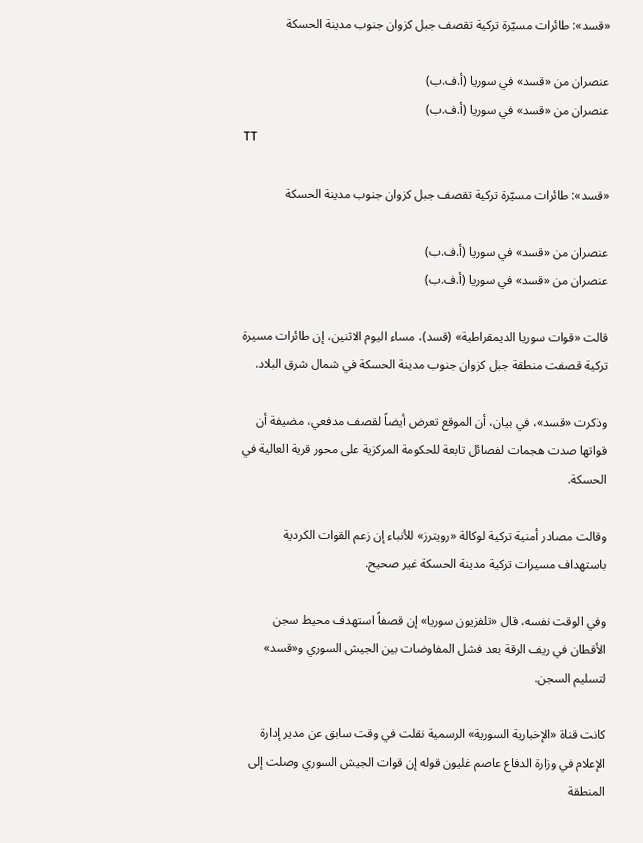«قسد»: طائرات مسيّرة تركية تقصف جبل كزوان جنوب مدينة الحسكة

عنصران من «قسد» في سوريا (أ.ف.ب)
عنصران من «قسد» في سوريا (أ.ف.ب)
TT

«قسد»: طائرات مسيّرة تركية تقصف جبل كزوان جنوب مدينة الحسكة

عنصران من «قسد» في سوريا (أ.ف.ب)
عنصران من «قسد» في سوريا (أ.ف.ب)

قالت «قوات سوريا الديمقراطية» (قسد)، مساء اليوم الاثنين، إن طائرات مسيرة تركية قصفت منطقة جبل كزوان جنوب مدينة الحسكة في شمال شرق البلاد.

وذكرت «قسد»، في بيان، أن الموقع تعرض أيضاً لقصف مدفعي، مضيفة أن قواتها صدت هجمات لفصائل تابعة للحكومة المركزية على محور قرية العالية في الحسكة.

وقالت مصادر أمنية تركية لوكالة «رويترز» للأنباء إن زعم القوات الكردية باستهداف مسيرات تركية مدينة الحسكة غير صحيح.

وفي الوقت نفسه، قال «تلفزيون سوريا» إن قصفاً استهدف محيط سجن الأقطان في ريف الرقة بعد فشل المفاوضات بين الجيش السوري و«قسد» لتسليم السجن.

كانت قناة «الإخبارية السورية» الرسمية نقلت في وقت سابق عن مدير إدارة الإعلام في وزارة الدفاع عاصم غليون قوله إن قوات الجيش السوري وصلت إلى المنطقة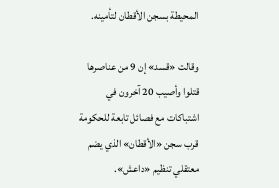المحيطة بسجن الأقطان لتأمينه.

وقالت «قسد» إن 9 من عناصرها قتلوا وأصيب 20 آخرون في اشتباكات مع فصائل تابعة للحكومة قرب سجن «الأقطان» الذي يضم معتقلي تنظيم «داعش».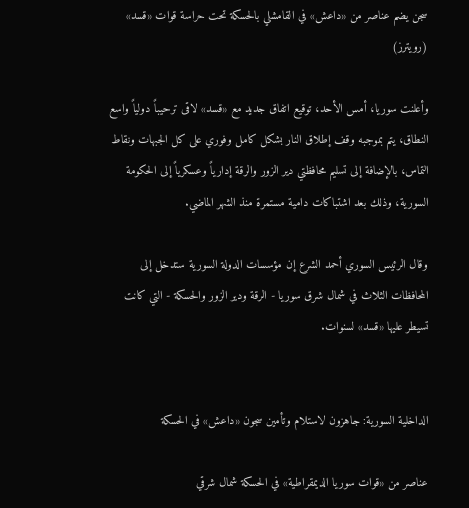سجن يضم عناصر من «داعش» في القامشلي بالحسكة تحت حراسة قوات «قسد» (رويترز)

وأعلنت سوريا، أمس الأحد، توقيع اتفاق جديد مع «قسد» لاقى ترحيباً دولياً واسع النطاق، يتم بموجبه وقف إطلاق النار بشكل كامل وفوري على كل الجبهات ونقاط التماس، بالإضافة إلى تسليم محافظتي دير الزور والرقة إدارياً وعسكرياً إلى الحكومة السورية، وذلك بعد اشتباكات دامية مستمرة منذ الشهر الماضي.

وقال الرئيس السوري أحمد الشرع إن مؤسسات الدولة السورية ستدخل إلى المحافظات الثلاث في شمال شرق سوريا - الرقة ودير الزور والحسكة - التي كانت تسيطر عليها «قسد» لسنوات.


الداخلية السورية: جاهزون لاستلام وتأمين سجون «داعش» في الحسكة

عناصر من «قوات سوريا الديمقراطية» في الحسكة شمال شرقي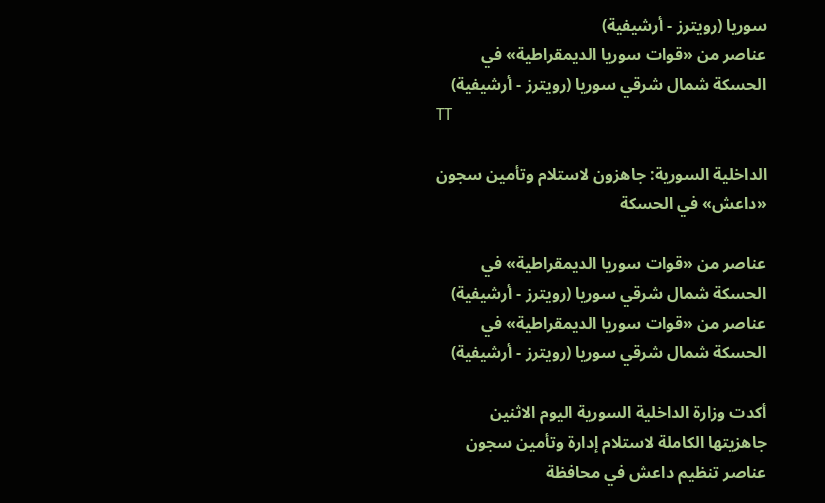سوريا (رويترز - أرشيفية)
عناصر من «قوات سوريا الديمقراطية» في الحسكة شمال شرقي سوريا (رويترز - أرشيفية)
TT

الداخلية السورية: جاهزون لاستلام وتأمين سجون «داعش» في الحسكة

عناصر من «قوات سوريا الديمقراطية» في الحسكة شمال شرقي سوريا (رويترز - أرشيفية)
عناصر من «قوات سوريا الديمقراطية» في الحسكة شمال شرقي سوريا (رويترز - أرشيفية)

أكدت وزارة الداخلية السورية اليوم الاثنين جاهزيتها الكاملة لاستلام إدارة وتأمين سجون عناصر تنظيم داعش في محافظة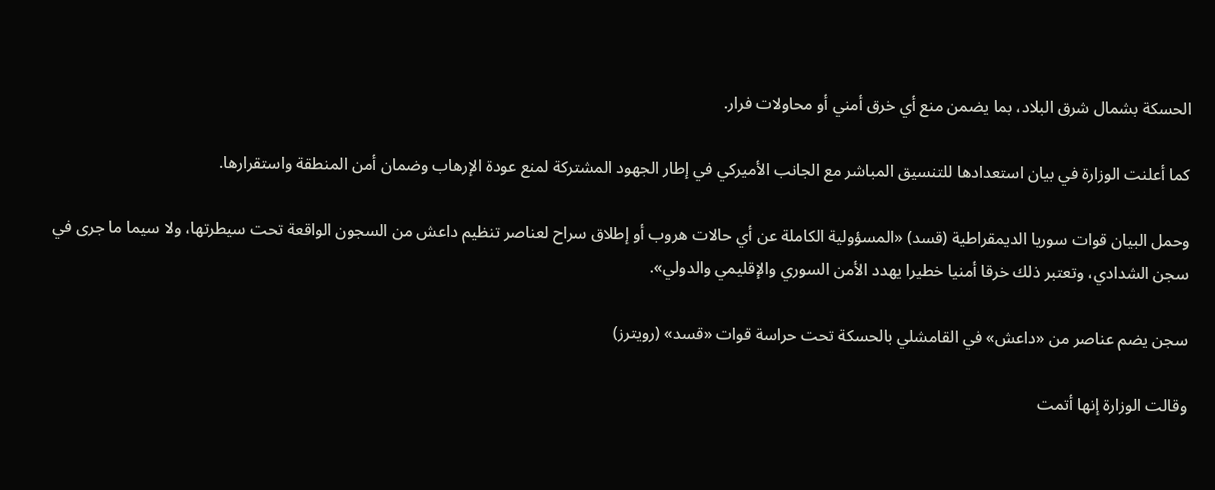الحسكة بشمال شرق البلاد، بما يضمن منع أي خرق أمني أو محاولات فرار.

كما أعلنت الوزارة في بيان استعدادها للتنسيق المباشر مع الجانب الأميركي في إطار الجهود المشتركة لمنع عودة الإرهاب وضمان أمن المنطقة واستقرارها.

وحمل البيان قوات سوريا الديمقراطية (قسد) «المسؤولية الكاملة عن أي حالات هروب أو إطلاق سراح لعناصر تنظيم داعش من السجون الواقعة تحت سيطرتها، ولا سيما ما جرى في سجن الشدادي، وتعتبر ذلك خرقا أمنيا خطيرا يهدد الأمن السوري والإقليمي والدولي».

سجن يضم عناصر من «داعش» في القامشلي بالحسكة تحت حراسة قوات «قسد» (رويترز)

وقالت الوزارة إنها أتمت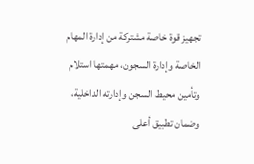تجهيز قوة خاصة مشتركة من إدارة المهام الخاصة وإدارة السجون، مهمتها استلام وتأمين محيط السجن وإدارته الداخلية، وضمان تطبيق أعلى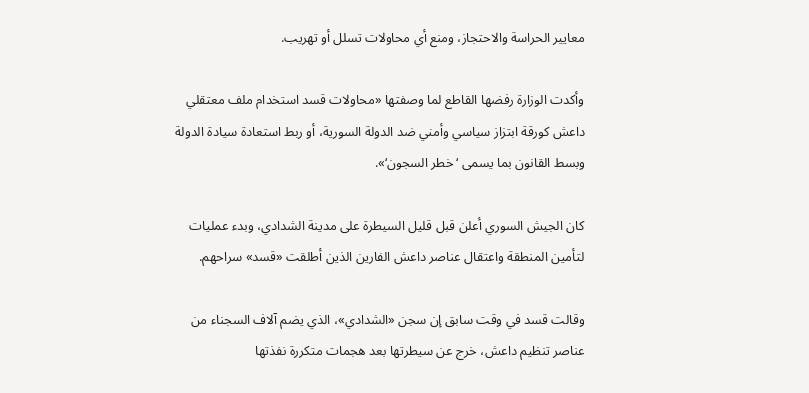معايير الحراسة والاحتجاز، ومنع أي محاولات تسلل أو تهريب.

وأكدت الوزارة رفضها القاطع لما وصفتها «محاولات قسد استخدام ملف معتقلي داعش كورقة ابتزاز سياسي وأمني ضد الدولة السورية، أو ربط استعادة سيادة الدولة وبسط القانون بما يسمى ‘خطر السجون‘».

كان الجيش السوري أعلن قبل قليل السيطرة على مدينة الشدادي، وبدء عمليات لتأمين المنطقة واعتقال عناصر داعش الفارين الذين أطلقت «قسد» سراحهم.

وقالت قسد في وقت سابق إن سجن «الشدادي»، الذي يضم آلاف السجناء من عناصر تنظيم داعش، خرج عن سيطرتها بعد هجمات متكررة نفذتها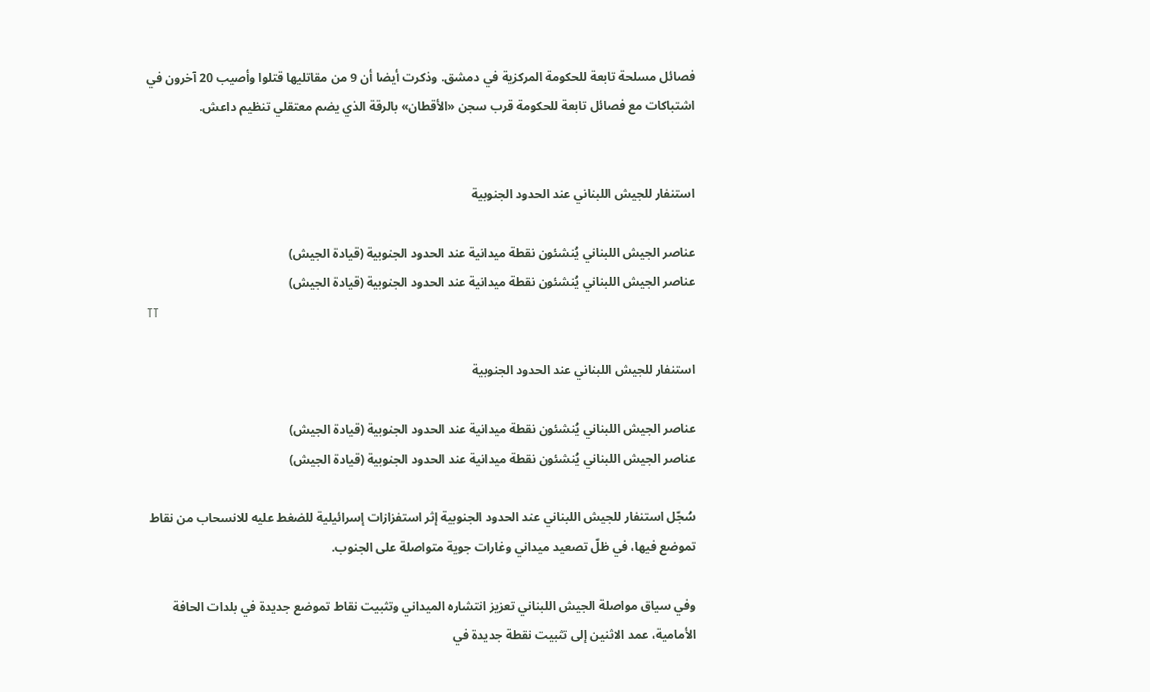فصائل مسلحة تابعة للحكومة المركزية في دمشق. وذكرت أيضا أن 9 من مقاتليها قتلوا وأصيب 20 آخرون في اشتباكات مع فصائل تابعة للحكومة قرب سجن «الأقطان» بالرقة الذي يضم معتقلي تنظيم داعش.


استنفار للجيش اللبناني عند الحدود الجنوبية

عناصر الجيش اللبناني يُنشئون نقطة ميدانية عند الحدود الجنوبية (قيادة الجيش)
عناصر الجيش اللبناني يُنشئون نقطة ميدانية عند الحدود الجنوبية (قيادة الجيش)
TT

استنفار للجيش اللبناني عند الحدود الجنوبية

عناصر الجيش اللبناني يُنشئون نقطة ميدانية عند الحدود الجنوبية (قيادة الجيش)
عناصر الجيش اللبناني يُنشئون نقطة ميدانية عند الحدود الجنوبية (قيادة الجيش)

سُجّل استنفار للجيش اللبناني عند الحدود الجنوبية إثر استفزازات إسرائيلية للضغط عليه للانسحاب من نقاط تموضع فيها، في ظلّ تصعيد ميداني وغارات جوية متواصلة على الجنوب.

وفي سياق مواصلة الجيش اللبناني تعزيز انتشاره الميداني وتثبيت نقاط تموضع جديدة في بلدات الحافة الأمامية، عمد الاثنين إلى تثبيت نقطة جديدة في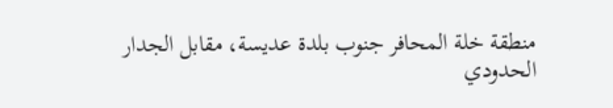منطقة خلة المحافر جنوب بلدة عديسة، مقابل الجدار الحدودي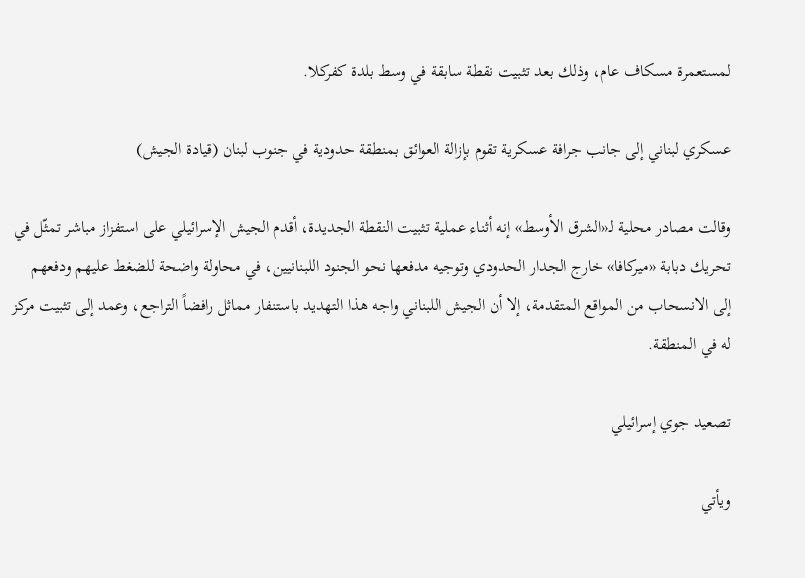لمستعمرة مسكاف عام، وذلك بعد تثبيت نقطة سابقة في وسط بلدة كفركلا.

عسكري لبناني إلى جانب جرافة عسكرية تقوم بإزالة العوائق بمنطقة حدودية في جنوب لبنان (قيادة الجيش)

وقالت مصادر محلية لـ«الشرق الأوسط» إنه أثناء عملية تثبيت النقطة الجديدة، أقدم الجيش الإسرائيلي على استفزاز مباشر تمثّل في تحريك دبابة «ميركافا» خارج الجدار الحدودي وتوجيه مدفعها نحو الجنود اللبنانيين، في محاولة واضحة للضغط عليهم ودفعهم إلى الانسحاب من المواقع المتقدمة، إلا أن الجيش اللبناني واجه هذا التهديد باستنفار مماثل رافضاً التراجع، وعمد إلى تثبيت مركز له في المنطقة.

تصعيد جوي إسرائيلي

ويأتي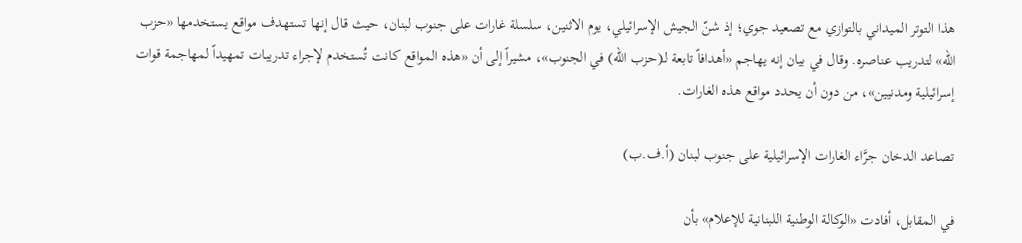هذا التوتر الميداني بالتوازي مع تصعيد جوي؛ إذ شنّ الجيش الإسرائيلي، يوم الاثنين، سلسلة غارات على جنوب لبنان، حيث قال إنها تستهدف مواقع يستخدمها «حزب الله» لتدريب عناصره. وقال في بيان إنه يهاجم «أهدافاً تابعة لـ(حزب الله) في الجنوب»، مشيراً إلى أن «هذه المواقع كانت تُستخدم لإجراء تدريبات تمهيداً لمهاجمة قوات إسرائيلية ومدنيين»، من دون أن يحدد مواقع هذه الغارات.

تصاعد الدخان جرَّاء الغارات الإسرائيلية على جنوب لبنان (أ.ف.ب)

في المقابل، أفادت «الوكالة الوطنية اللبنانية للإعلام» بأن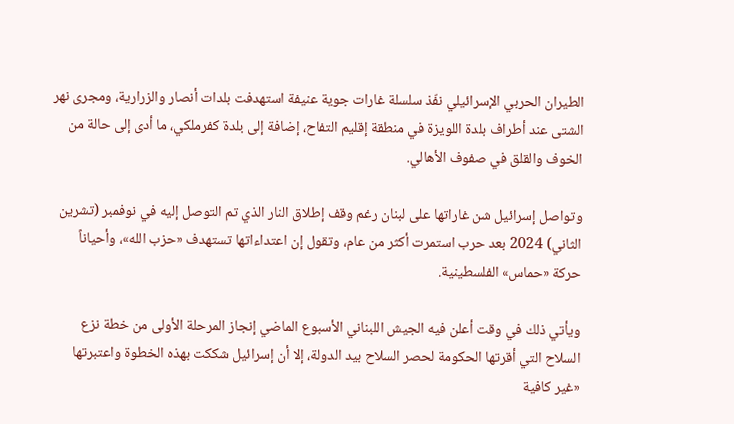الطيران الحربي الإسرائيلي نفّذ سلسلة غارات جوية عنيفة استهدفت بلدات أنصار والزرارية، ومجرى نهر الشتى عند أطراف بلدة اللويزة في منطقة إقليم التفاح، إضافة إلى بلدة كفرملكي، ما أدى إلى حالة من الخوف والقلق في صفوف الأهالي.

وتواصل إسرائيل شن غاراتها على لبنان رغم وقف إطلاق النار الذي تم التوصل إليه في نوفمبر (تشرين الثاني) 2024 بعد حرب استمرت أكثر من عام، وتقول إن اعتداءاتها تستهدف «حزب الله»، وأحياناً حركة «حماس» الفلسطينية.

ويأتي ذلك في وقت أعلن فيه الجيش اللبناني الأسبوع الماضي إنجاز المرحلة الأولى من خطة نزع السلاح التي أقرتها الحكومة لحصر السلاح بيد الدولة، إلا أن إسرائيل شككت بهذه الخطوة واعتبرتها «غير كافية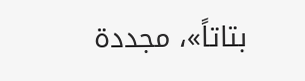بتاتاً»، مجددة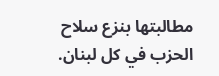مطالبتها بنزع سلاح الحزب في كل لبنان.